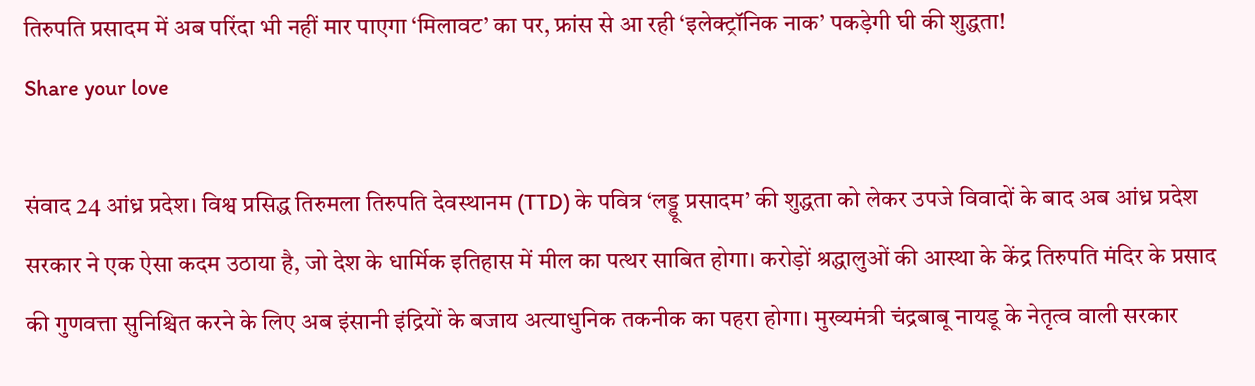तिरुपति प्रसादम में अब परिंदा भी नहीं मार पाएगा ‘मिलावट’ का पर, फ्रांस से आ रही ‘इलेक्ट्रॉनिक नाक’ पकड़ेगी घी की शुद्धता!
Share your love

संवाद 24 आंध्र प्रदेश। विश्व प्रसिद्ध तिरुमला तिरुपति देवस्थानम (TTD) के पवित्र ‘लड्डू प्रसादम’ की शुद्धता को लेकर उपजे विवादों के बाद अब आंध्र प्रदेश सरकार ने एक ऐसा कदम उठाया है, जो देश के धार्मिक इतिहास में मील का पत्थर साबित होगा। करोड़ों श्रद्धालुओं की आस्था के केंद्र तिरुपति मंदिर के प्रसाद की गुणवत्ता सुनिश्चित करने के लिए अब इंसानी इंद्रियों के बजाय अत्याधुनिक तकनीक का पहरा होगा। मुख्यमंत्री चंद्रबाबू नायडू के नेतृत्व वाली सरकार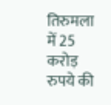तिरुमला में 25 करोड़ रुपये की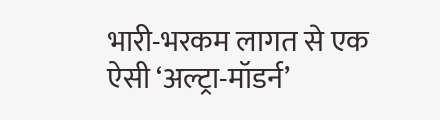भारी-भरकम लागत से एक ऐसी ‘अल्ट्रा-मॉडर्न’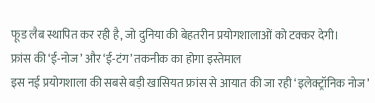फूड लैब स्थापित कर रही है, जो दुनिया की बेहतरीन प्रयोगशालाओं को टक्कर देगी।
फ्रांस की ‘ई-नोज’ और ‘ई-टंग’ तकनीक का होगा इस्तेमाल
इस नई प्रयोगशाला की सबसे बड़ी खासियत फ्रांस से आयात की जा रही ‘इलेक्ट्रॉनिक नोज’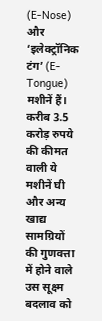(E-Nose) और ‘इलेक्ट्रॉनिक टंग’ (E-Tongue) मशीनें हैं। करीब 3.5 करोड़ रुपये की कीमत वाली ये मशीनें घी और अन्य खाद्य सामग्रियों की गुणवत्ता में होने वाले उस सूक्ष्म बदलाव को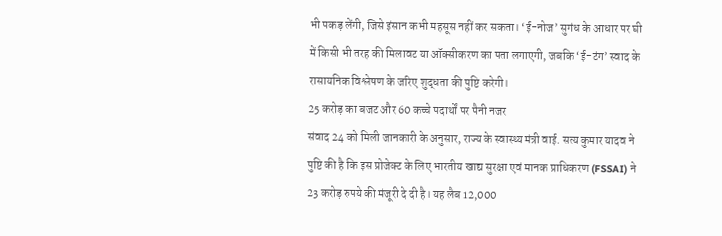भी पकड़ लेंगी, जिसे इंसान कभी महसूस नहीं कर सकता। ‘ई-नोज’ सुगंध के आधार पर घी में किसी भी तरह की मिलावट या ऑक्सीकरण का पता लगाएगी, जबकि ‘ई-टंग’ स्वाद के रासायनिक विश्लेषण के जरिए शुद्धता की पुष्टि करेगी।
25 करोड़ का बजट और 60 कच्चे पदार्थों पर पैनी नजर
संवाद 24 को मिली जानकारी के अनुसार, राज्य के स्वास्थ्य मंत्री वाई. सत्य कुमार यादव ने पुष्टि की है कि इस प्रोजेक्ट के लिए भारतीय खाद्य सुरक्षा एवं मानक प्राधिकरण (FSSAI) ने 23 करोड़ रुपये की मंजूरी दे दी है। यह लैब 12,000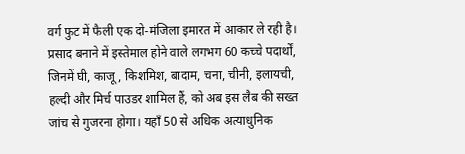वर्ग फुट में फैली एक दो-मंजिला इमारत में आकार ले रही है।
प्रसाद बनाने में इस्तेमाल होने वाले लगभग 60 कच्चे पदार्थों, जिनमें घी, काजू, किशमिश, बादाम, चना, चीनी, इलायची, हल्दी और मिर्च पाउडर शामिल हैं, को अब इस लैब की सख्त जांच से गुजरना होगा। यहाँ 50 से अधिक अत्याधुनिक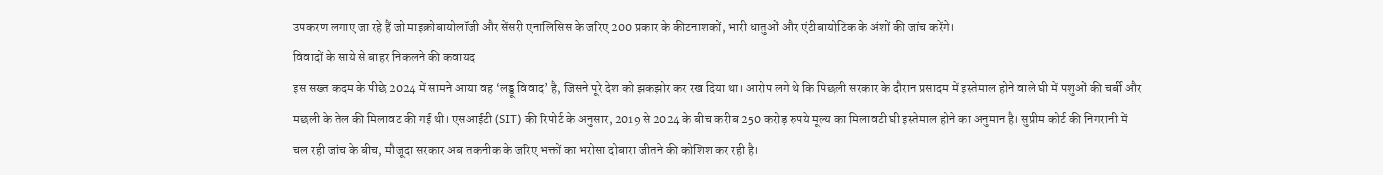उपकरण लगाए जा रहे हैं जो माइक्रोबायोलॉजी और सेंसरी एनालिसिस के जरिए 200 प्रकार के कीटनाशकों, भारी धातुओं और एंटीबायोटिक के अंशों की जांच करेंगे।
विवादों के साये से बाहर निकलने की कवायद
इस सख्त कदम के पीछे 2024 में सामने आया वह ‘लड्डू विवाद’ है, जिसने पूरे देश को झकझोर कर रख दिया था। आरोप लगे थे कि पिछली सरकार के दौरान प्रसादम में इस्तेमाल होने वाले घी में पशुओं की चर्बी और मछली के तेल की मिलावट की गई थी। एसआईटी (SIT) की रिपोर्ट के अनुसार, 2019 से 2024 के बीच करीब 250 करोड़ रुपये मूल्य का मिलावटी घी इस्तेमाल होने का अनुमान है। सुप्रीम कोर्ट की निगरानी में चल रही जांच के बीच, मौजूदा सरकार अब तकनीक के जरिए भक्तों का भरोसा दोबारा जीतने की कोशिश कर रही है।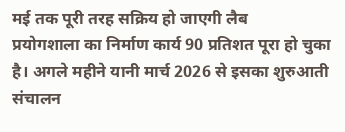मई तक पूरी तरह सक्रिय हो जाएगी लैब
प्रयोगशाला का निर्माण कार्य 90 प्रतिशत पूरा हो चुका है। अगले महीने यानी मार्च 2026 से इसका शुरुआती संचालन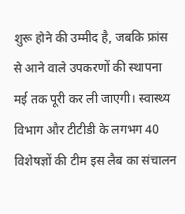शुरू होने की उम्मीद है, जबकि फ्रांस से आने वाले उपकरणों की स्थापना मई तक पूरी कर ली जाएगी। स्वास्थ्य विभाग और टीटीडी के लगभग 40 विशेषज्ञों की टीम इस लैब का संचालन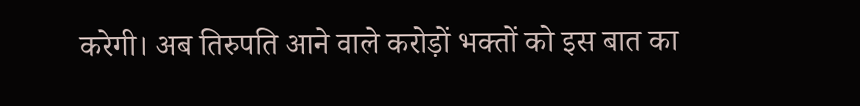करेगी। अब तिरुपति आने वाले करोड़ों भक्तों को इस बात का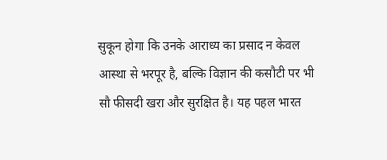सुकून होगा कि उनके आराध्य का प्रसाद न केवल आस्था से भरपूर है, बल्कि विज्ञान की कसौटी पर भी सौ फीसदी खरा और सुरक्षित है। यह पहल भारत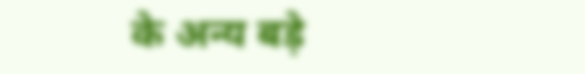के अन्य बड़े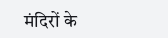मंदिरों के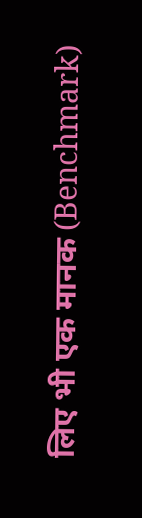लिए भी एक मानक (Benchmark)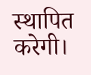स्थापित करेगी।